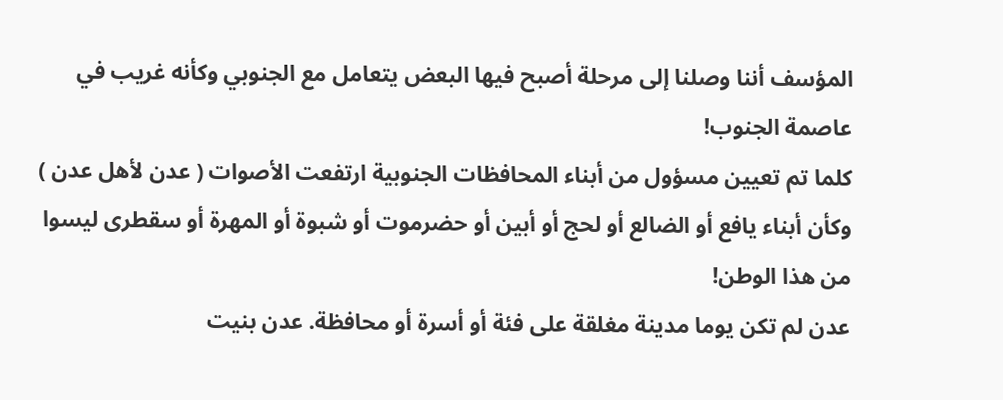المؤسف أننا وصلنا إلى مرحلة أصبح فيها البعض يتعامل مع الجنوبي وكأنه غريب في عاصمة الجنوب!
كلما تم تعيين مسؤول من أبناء المحافظات الجنوبية ارتفعت الأصوات ( عدن لأهل عدن ) وكأن أبناء يافع أو الضالع أو لحج أو أبين أو حضرموت أو شبوة أو المهرة أو سقطرى ليسوا من هذا الوطن!
عدن لم تكن يوما مدينة مغلقة على فئة أو أسرة أو محافظة. عدن بنيت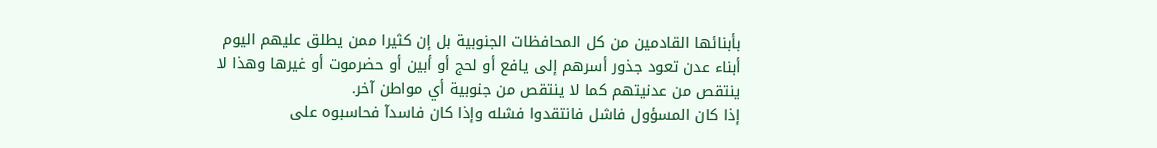بأبنائها القادمين من كل المحافظات الجنوبية بل إن كثيرا ممن يطلق عليهم اليوم أبناء عدن تعود جذور أسرهم إلى يافع أو لحج أو أبين أو حضرموت أو غيرها وهذا لا ينتقص من عدنيتهم كما لا ينتقص من جنوبية أي مواطن آخر.
إذا كان المسؤول فاشل فانتقدوا فشله وإذا كان فاسدآ فحاسبوه على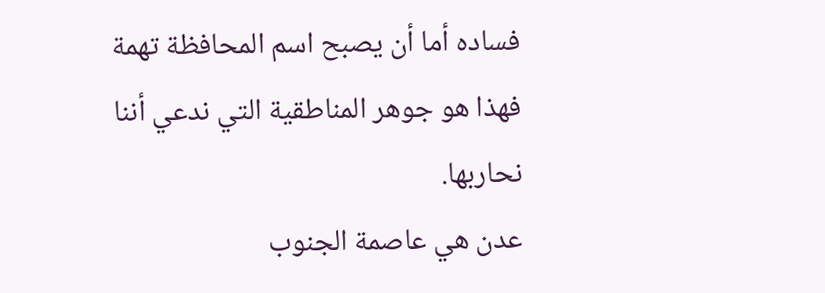فساده أما أن يصبح اسم المحافظة تهمة فهذا هو جوهر المناطقية التي ندعي أننا نحاربها.
عدن هي عاصمة الجنوب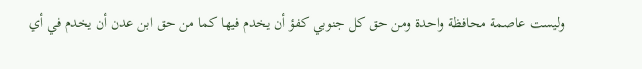وليست عاصمة محافظة واحدة ومن حق كل جنوبي كفؤ أن يخدم فيها كما من حق ابن عدن أن يخدم في أي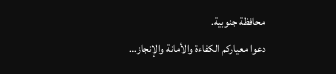محافظة جنوبية.
دعوا معياركم الكفاءة والأمانة والإنجاز…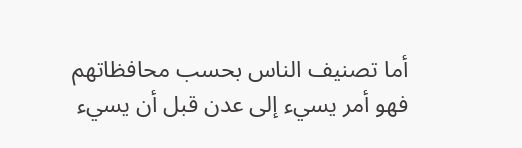أما تصنيف الناس بحسب محافظاتهم فهو أمر يسيء إلى عدن قبل أن يسيء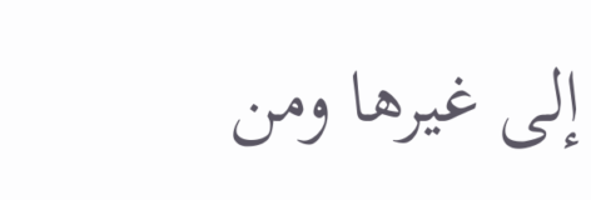إلى غيرها ومن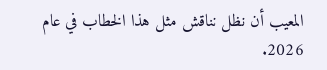المعيب أن نظل نناقش مثل هذا الخطاب في عام 2026.